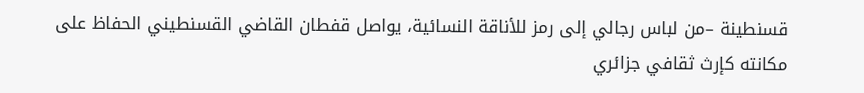قسنطينة –من لباس رجالي إلى رمز للأناقة النسائية، يواصل قفطان القاضي القسنطيني الحفاظ على مكانته كإرث ثقافي جزائري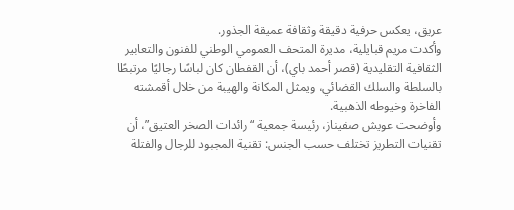عريق، يعكس حرفية دقيقة وثقافة عميقة الجذور.
وأكدت مريم قبايلية، مديرة المتحف العمومي الوطني للفنون والتعابير الثقافية التقليدية (قصر أحمد باي)، أن القفطان كان لباسًا رجاليًا مرتبطًا بالسلطة والسلك القضائي، ويمثل المكانة والهيبة من خلال أقمشته الفاخرة وخيوطه الذهبية.
وأوضحت عويش صفيناز، رئيسة جمعية “رائدات الصخر العتيق”، أن تقنيات التطريز تختلف حسب الجنس: تقنية المجبود للرجال والفتلة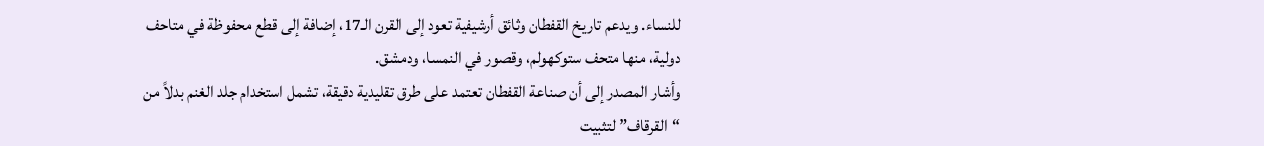للنساء. ويدعم تاريخ القفطان وثائق أرشيفية تعود إلى القرن الـ17، إضافة إلى قطع محفوظة في متاحف دولية، منها متحف ستوكهولم، وقصور في النمسا، ودمشق.
وأشار المصدر إلى أن صناعة القفطان تعتمد على طرق تقليدية دقيقة، تشمل استخدام جلد الغنم بدلاً من “القرقاف” لتثبيت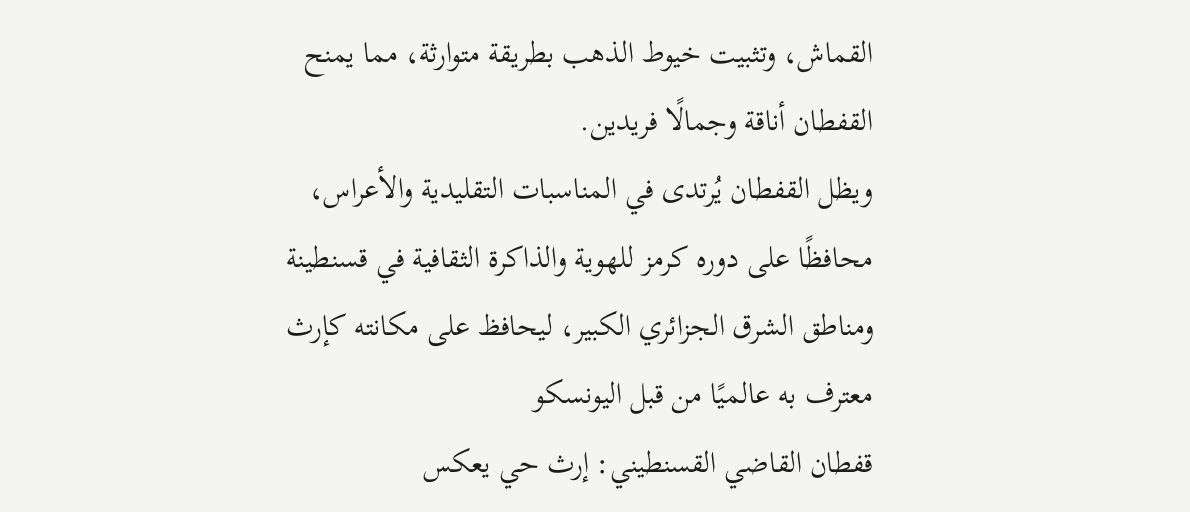القماش، وتثبيت خيوط الذهب بطريقة متوارثة، مما يمنح القفطان أناقة وجمالًا فريدين.
ويظل القفطان يُرتدى في المناسبات التقليدية والأعراس، محافظًا على دوره كرمز للهوية والذاكرة الثقافية في قسنطينة ومناطق الشرق الجزائري الكبير، ليحافظ على مكانته كإرث معترف به عالميًا من قبل اليونسكو
قفطان القاضي القسنطيني: إرث حي يعكس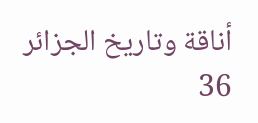أناقة وتاريخ الجزائر
36